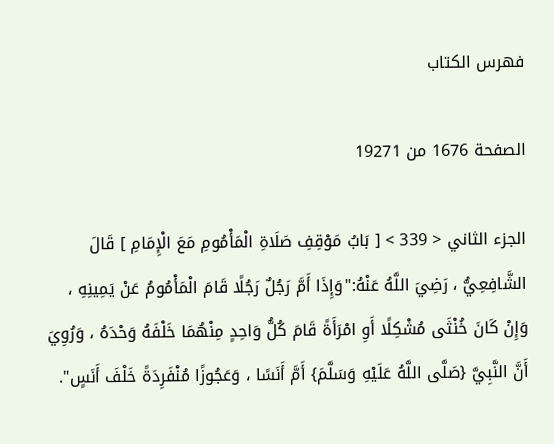فهرس الكتاب

الصفحة 1676 من 19271

الجزء الثاني < 339 > [ بَابُ مَوْقِفِ صَلَاةِ الْمَأْمُومِ مَعَ الْإِمَامِ ] قَالَ الشَّافِعِيُّ ، رَضِيَ اللَّهُ عَنْهُ:"وَإِذَا أَمَّ رَجُلٌ رَجُلًا قَامَ الْمَأْمُومُ عَنْ يَمِينِهِ ، وَإِنْ كَانَ خُنْثَى مُشْكِلًا أَوِ امْرَأَةً قَامَ كُلُّ وَاحِدٍ مِنْهُمَا خَلْفَهُ وَحْدَهُ ، وَرُوِيَ أَنَّ النَّبِيَّ {صَلَّى اللَّهُ عَلَيْهِ وَسَلَّمَ} أَمَّ أَنَسًا ، وَعَجُوزًا مُنْفَرِدَةً خَلْفَ أَنَسٍ".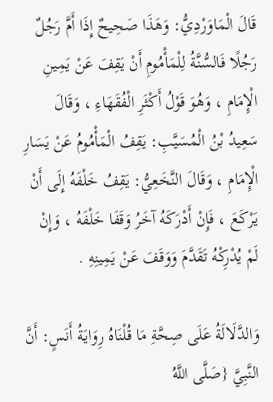قَالَ الْمَاوَرْدِيُّ: وَهَذَا صَحِيحٌ إِذَا أَمَّ رَجُلٌ رَجُلًا فَالسُّنَّةُ لِلْمَأْمُومِ أَنْ يَقِفَ عَنْ يَمِينِ الْإِمَامِ ، وَهُوَ قَوْلُ أَكْثَرِ الْفُقَهَاءِ ، وَقَالَ سَعِيدُ بْنُ الْمُسَيَّبِ: يَقِفُ الْمَأْمُومُ عَنْ يَسَارِ الْإِمَامِ ، وَقَالَ النَّخَعِيُّ: يَقِفُ خَلْفَهُ إِلَى أَنْ يَرْكَعَ ، فَإِنْ أَدْرَكَهُ آخَرُ وَقَفَا خَلْفَهُ ، وَإِنْ لَمْ يُدْرِكْهُ تَقَدَّمَ وَوَقَفَ عَنْ يَمِينِهِ .

وَالدَّلَالَةُ عَلَى صِحَّةِ مَا قُلْنَاهُ رِوَايَةُ أَنَسٍ: أَنَّ النَّبِيَّ {صَلَّى اللَّهُ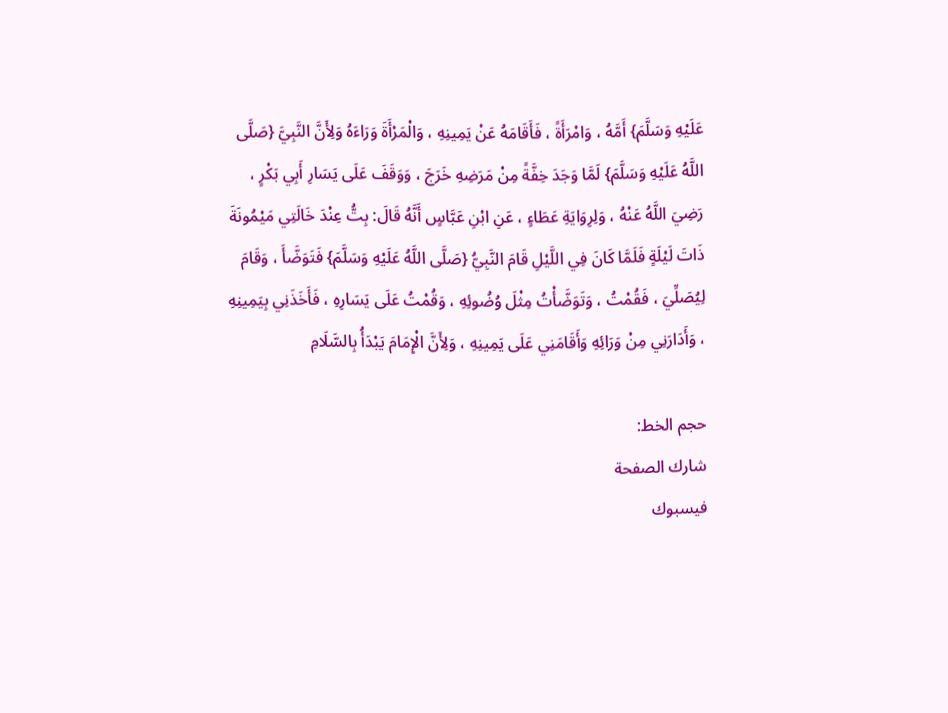عَلَيْهِ وَسَلَّمَ} أَمَّهُ ، وَامْرَأَةً ، فَأَقَامَهُ عَنْ يَمِينِهِ ، وَالْمَرْأَةَ وَرَاءَهُ وَلِأَنَّ النَّبِيَّ {صَلَّى اللَّهُ عَلَيْهِ وَسَلَّمَ} لَمَّا وَجَدَ خِفَّةً مِنْ مَرَضِهِ خَرَجَ ، وَوَقَفَ عَلَى يَسَارِ أَبِي بَكْرٍ ، رَضِيَ اللَّهُ عَنْهُ ، وَلِرِوَايَةِ عَطَاءٍ ، عَنِ ابْنِ عَبَّاسٍ أَنَّهُ قَالَ: بِتُّ عِنْدَ خَالَتِي مَيْمُونَةَ ذَاتَ لَيْلَةٍ فَلَمَّا كَانَ فِي اللَّيْلِ قَامَ النَّبِيُّ {صَلَّى اللَّهُ عَلَيْهِ وَسَلَّمَ} فَتَوَضَّأَ ، وَقَامَ لِيُصَلِّيَ ، فَقُمْتُ ، وَتَوَضَّأْتُ مِثْلَ وُضُوئِهِ ، وَقُمْتُ عَلَى يَسَارِهِ ، فَأَخَذَنِي بِيَمِينِهِ ، وَأَدَارَنِي مِنْ وَرَائِهِ وَأَقَامَنِي عَلَى يَمِينِهِ ، وَلِأَنَّ الْإِمَامَ يَبْدَأُ بِالسَّلَامِ

حجم الخط:
شارك الصفحة
فيسبوك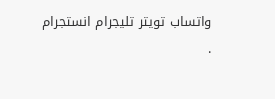واتساب تويتر تليجرام انستجرام
.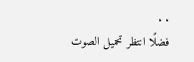. .
فضلًا انتظر تحميل الصوت